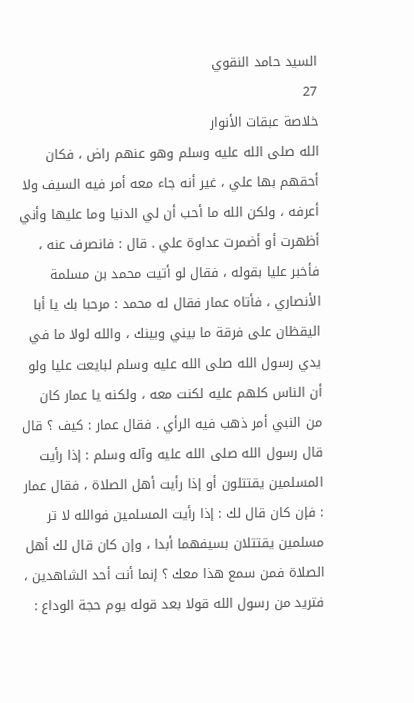السيد حامد النقوي
27
خلاصة عبقات الأنوار
الله صلى الله عليه وسلم وهو عنهم راض ، فكان أحقهم بها علي ، غير أنه جاء معه أمر فيه السيف ولا أعرفه ، ولكن الله ما أحب أن لي الدنيا وما عليها وأني أظهرت أو أضمرت عداوة علي . قال : فانصرف عنه ، فأخبر عليا بقوله ، فقال لو أتيت محمد بن مسلمة الأنصاري ، فأتاه عمار فقال له محمد : مرحبا بك يا أبا اليقظان على فرقة ما بيني وبينك ، والله لولا ما في يدي رسول الله صلى الله عليه وسلم لبايعت عليا ولو أن الناس كلهم عليه لكنت معه ، ولكنه يا عمار كان من النبي أمر ذهب فيه الرأي . فقال عمار : كيف ؟ قال قال رسول الله صلى الله عليه وآله وسلم : إذا رأيت المسلمين يقتتلون أو إذا رأيت أهل الصلاة ، فقال عمار : فإن كان قال لك : إذا رأيت المسلمين فوالله لا تر مسلمين يقتتلان بسيفهما أبدا ، وإن كان قال لك أهل الصلاة فمن سمع هذا معك ؟ إنما أنت أحد الشاهدين ، فتريد من رسول الله قولا بعد قوله يوم حجة الوداع :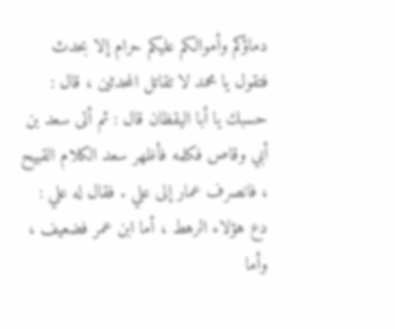دماؤكم وأموالكم عليكم حرام إلا بحدث فتقول يا محمد لا تقاتل المحدثين ، قال : حسبك يا أبا اليقظان قال : ثم أتى سعد بن أبي وقاص فكلمه فأظهر سعد الكلام القبيح ، فانصرف عمار إلى علي . فقال له علي : دع هؤلاء الرهط ، أما ابن عمر فضعيف ، وأما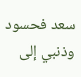سعد فحسود وذنبي إلى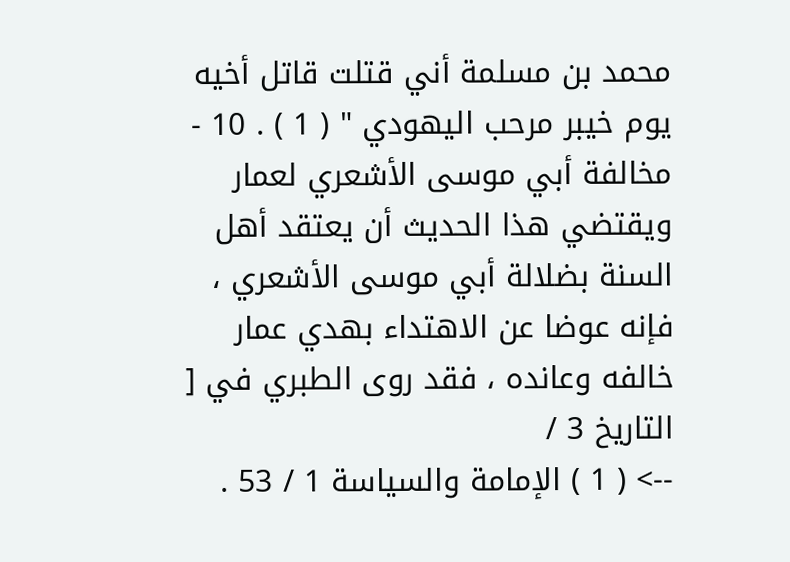محمد بن مسلمة أني قتلت قاتل أخيه يوم خيبر مرحب اليهودي " ( 1 ) . 10 - مخالفة أبي موسى الأشعري لعمار ويقتضي هذا الحديث أن يعتقد أهل السنة بضلالة أبي موسى الأشعري ، فإنه عوضا عن الاهتداء بهدي عمار خالفه وعانده ، فقد روى الطبري في [ التاريخ 3 /
--> ( 1 ) الإمامة والسياسة 1 / 53 .